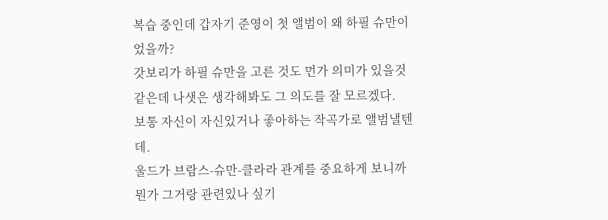복습 중인데 갑자기 준영이 첫 앨범이 왜 하필 슈만이었을까?
갓보리가 하필 슈만을 고른 것도 먼가 의미가 있을것 같은데 나샛은 생각해봐도 그 의도를 잘 모르겠다.
보통 자신이 자신있거나 좋아하는 작곡가로 앨범낼텐데.
울드가 브람스-슈만-클라라 관계를 중요하게 보니까 뭔가 그거랑 관련있나 싶기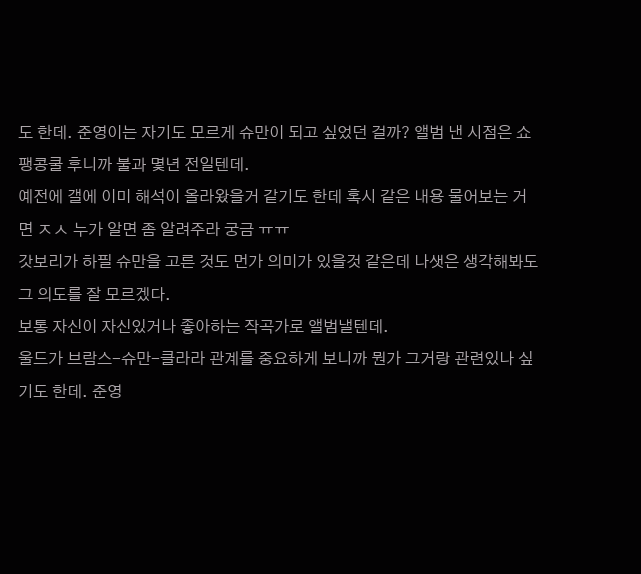도 한데. 준영이는 자기도 모르게 슈만이 되고 싶었던 걸까? 앨범 낸 시점은 쇼팽콩쿨 후니까 불과 몇년 전일텐데.
예전에 갤에 이미 해석이 올라왔을거 같기도 한데 혹시 같은 내용 물어보는 거면 ㅈㅅ 누가 알면 좀 알려주라 궁금 ㅠㅠ
갓보리가 하필 슈만을 고른 것도 먼가 의미가 있을것 같은데 나샛은 생각해봐도 그 의도를 잘 모르겠다.
보통 자신이 자신있거나 좋아하는 작곡가로 앨범낼텐데.
울드가 브람스-슈만-클라라 관계를 중요하게 보니까 뭔가 그거랑 관련있나 싶기도 한데. 준영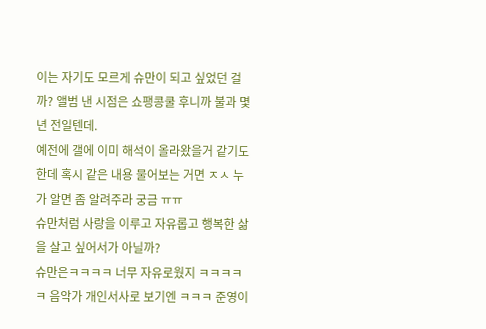이는 자기도 모르게 슈만이 되고 싶었던 걸까? 앨범 낸 시점은 쇼팽콩쿨 후니까 불과 몇년 전일텐데.
예전에 갤에 이미 해석이 올라왔을거 같기도 한데 혹시 같은 내용 물어보는 거면 ㅈㅅ 누가 알면 좀 알려주라 궁금 ㅠㅠ
슈만처럼 사랑을 이루고 자유롭고 행복한 삶을 살고 싶어서가 아닐까?
슈만은ㅋㅋㅋㅋ 너무 자유로웠지 ㅋㅋㅋㅋㅋ 음악가 개인서사로 보기엔 ㅋㅋㅋ 준영이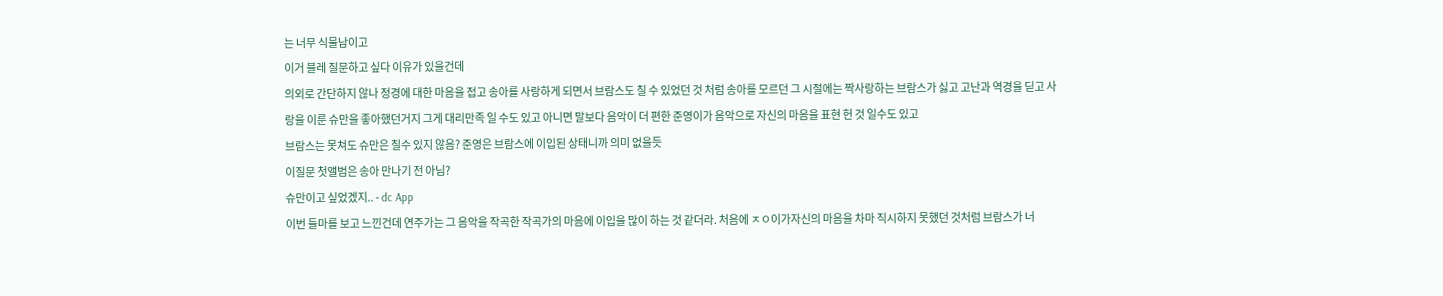는 너무 식물남이고
이거 블레 질문하고 싶다 이유가 있을건데
의외로 간단하지 않나 정경에 대한 마음을 접고 송아를 사랑하게 되면서 브람스도 칠 수 있었던 것 처럼 송아를 모르던 그 시절에는 짝사랑하는 브람스가 싫고 고난과 역경을 딛고 사랑을 이룬 슈만을 좋아했던거지 그게 대리만족 일 수도 있고 아니면 말보다 음악이 더 편한 준영이가 음악으로 자신의 마음을 표현 헌 것 일수도 있고
브람스는 못쳐도 슈만은 칠수 있지 않음? 준영은 브람스에 이입된 상태니까 의미 없을듯
이질문 첫앨범은 송아 만나기 전 아님?
슈만이고 싶었겠지.. - dc App
이번 들마를 보고 느낀건데 연주가는 그 음악을 작곡한 작곡가의 마음에 이입을 많이 하는 것 같더라. 처음에 ㅈㅇ이가자신의 마음을 차마 직시하지 못했던 것처럼 브람스가 너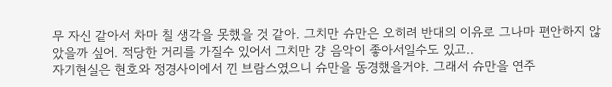무 자신 같아서 차마 칠 생각을 못했을 것 같아. 그치만 슈만은 오히려 반대의 이유로 그나마 편안하지 않았을까 싶어. 적당한 거리를 가질수 있어서 그치만 걍 음악이 좋아서일수도 있고..
자기현실은 현호와 정경사이에서 낀 브람스였으니 슈만을 동경했을거야. 그래서 슈만을 연주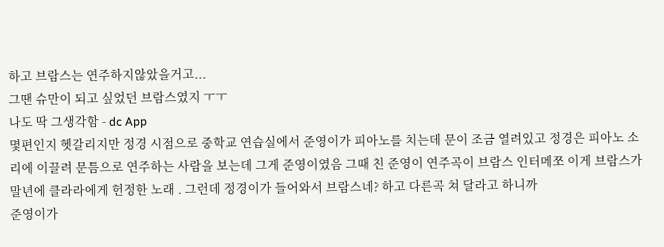하고 브람스는 연주하지않았을거고...
그땐 슈만이 되고 싶었던 브람스였지 ㅜㅜ
나도 딱 그생각함 - dc App
몇편인지 헷갈리지만 정경 시점으로 중학교 연습실에서 준영이가 피아노를 치는데 문이 조금 열려있고 정경은 피아노 소리에 이끌려 문틈으로 연주하는 사람을 보는데 그게 준영이였음 그때 친 준영이 연주곡이 브람스 인터메쪼 이게 브람스가 말년에 클라라에게 헌정한 노래 . 그런데 정경이가 들어와서 브람스네? 하고 다른곡 쳐 달라고 하니까
준영이가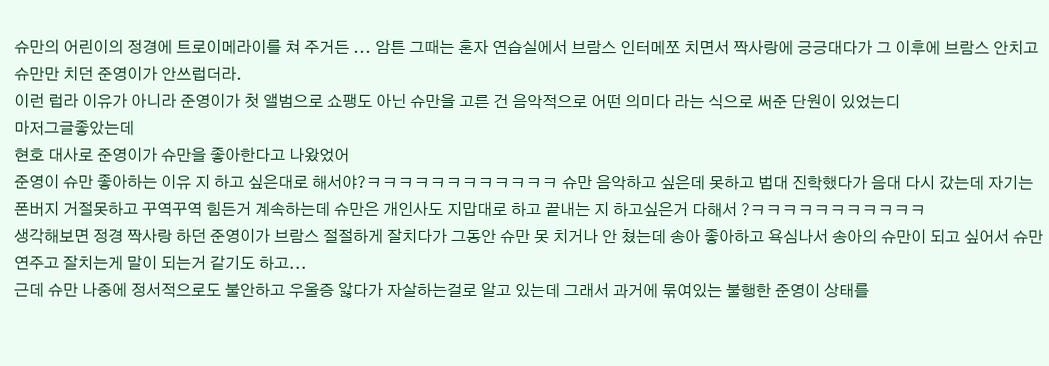슈만의 어린이의 정경에 트로이메라이를 쳐 주거든 ... 암튼 그때는 혼자 연습실에서 브람스 인터메쪼 치면서 짝사랑에 긍긍대다가 그 이후에 브람스 안치고 슈만만 치던 준영이가 안쓰럽더라.
이런 럽라 이유가 아니라 준영이가 첫 앨범으로 쇼팽도 아닌 슈만을 고른 건 음악적으로 어떤 의미다 라는 식으로 써준 단원이 있었는디
마저그글좋았는데
현호 대사로 준영이가 슈만을 좋아한다고 나왔었어
준영이 슈만 좋아하는 이유 지 하고 싶은대로 해서야?ㅋㅋㅋㅋㅋㅋㅋㅋㅋㅋㅋㅋ 슈만 음악하고 싶은데 못하고 법대 진학했다가 음대 다시 갔는데 자기는 폰버지 거절못하고 꾸역꾸역 힘든거 계속하는데 슈만은 개인사도 지맙대로 하고 끝내는 지 하고싶은거 다해서 ?ㅋㅋㅋㅋㅋㅋㅋㅋㅋㅋㅋ
생각해보면 정경 짝사랑 하던 준영이가 브람스 절절하게 잘치다가 그동안 슈만 못 치거나 안 쳤는데 송아 좋아하고 욕심나서 송아의 슈만이 되고 싶어서 슈만 연주고 잘치는게 말이 되는거 같기도 하고...
근데 슈만 나중에 정서적으로도 불안하고 우울증 앓다가 자살하는걸로 알고 있는데 그래서 과거에 묶여있는 불행한 준영이 상태를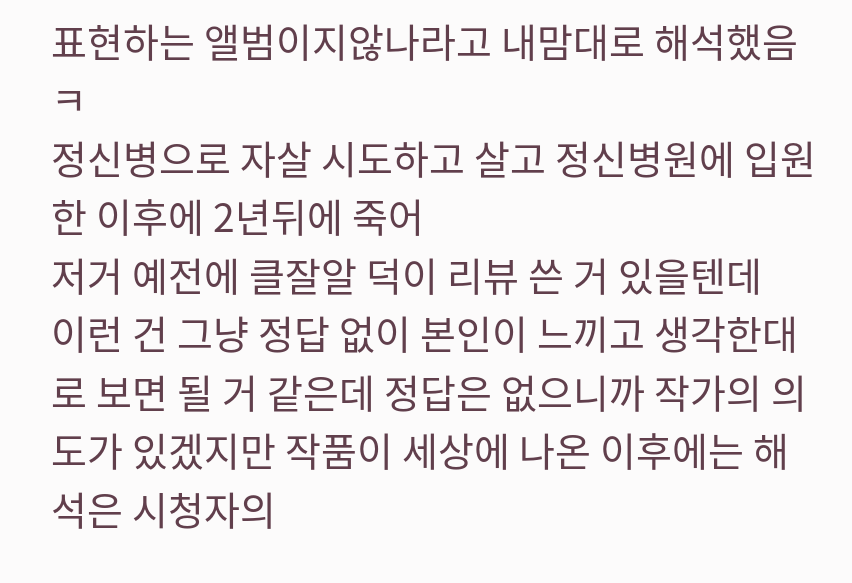표현하는 앨범이지않나라고 내맘대로 해석했음ㅋ
정신병으로 자살 시도하고 살고 정신병원에 입원 한 이후에 2년뒤에 죽어
저거 예전에 클잘알 덕이 리뷰 쓴 거 있을텐데
이런 건 그냥 정답 없이 본인이 느끼고 생각한대로 보면 될 거 같은데 정답은 없으니까 작가의 의도가 있겠지만 작품이 세상에 나온 이후에는 해석은 시청자의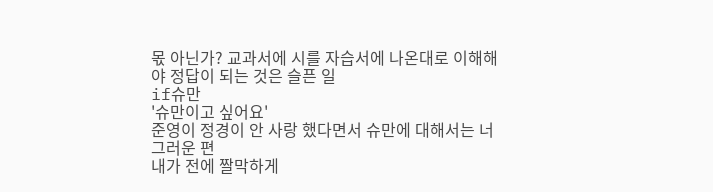몫 아닌가? 교과서에 시를 자습서에 나온대로 이해해야 정답이 되는 것은 슬픈 일
if슈만
'슈만이고 싶어요'
준영이 정경이 안 사랑 했다면서 슈만에 대해서는 너그러운 편
내가 전에 짤막하게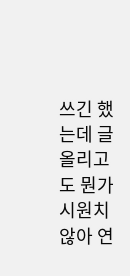쓰긴 했는데 글 올리고도 뭔가 시원치 않아 연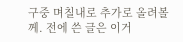구중 며칠내로 추가로 올려볼께. 전에 쓴 글은 이거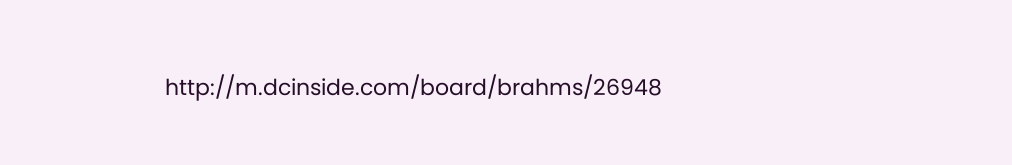http://m.dcinside.com/board/brahms/26948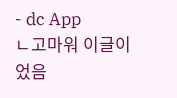- dc App
ㄴ고마워 이글이었음